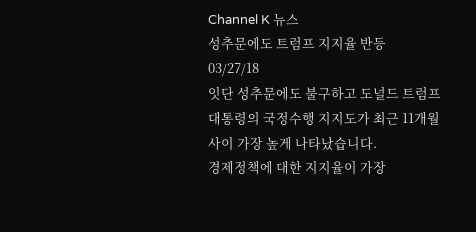Channel K 뉴스
성추문에도 트럼프 지지율 반등
03/27/18
잇단 성추문에도 불구하고 도널드 트럼프 대통령의 국정수행 지지도가 최근 11개월 사이 가장 높게 나타났습니다.
경제정책에 대한 지지율이 가장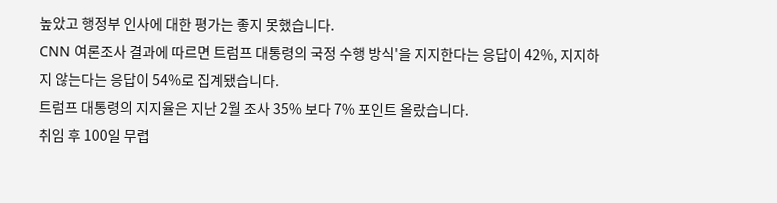높았고 행정부 인사에 대한 평가는 좋지 못했습니다.
CNN 여론조사 결과에 따르면 트럼프 대통령의 국정 수행 방식'을 지지한다는 응답이 42%, 지지하지 않는다는 응답이 54%로 집계됐습니다.
트럼프 대통령의 지지율은 지난 2월 조사 35% 보다 7% 포인트 올랐습니다.
취임 후 100일 무렵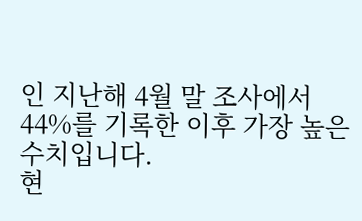인 지난해 4월 말 조사에서 44%를 기록한 이후 가장 높은 수치입니다.
현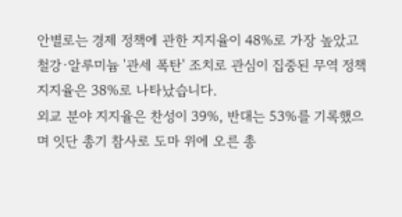안별로는 경제 정책에 관한 지지율이 48%로 가장 높았고 철강·알루미늄 '관세 폭탄' 조치로 관심이 집중된 무역 정책 지지율은 38%로 나타났습니다.
외교 분야 지지율은 찬성이 39%, 반대는 53%를 기록했으며 잇단 총기 참사로 도마 위에 오른 총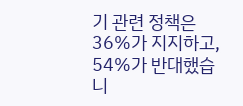기 관련 정책은 36%가 지지하고, 54%가 반대했습니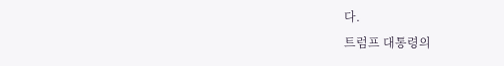다.
트럼프 대통령의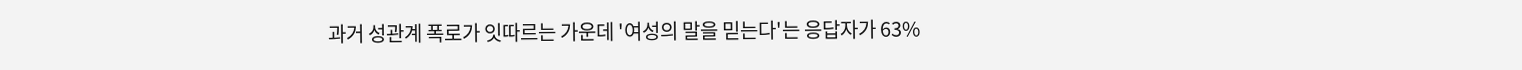과거 성관계 폭로가 잇따르는 가운데 '여성의 말을 믿는다'는 응답자가 63%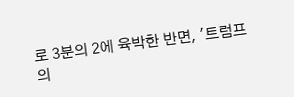로 3분의 2에 육박한 반면, '트럼프의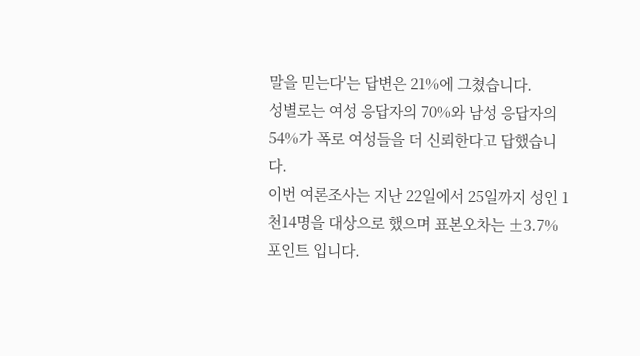말을 믿는다'는 답변은 21%에 그쳤습니다.
성별로는 여성 응답자의 70%와 남성 응답자의 54%가 폭로 여성들을 더 신뢰한다고 답했습니다.
이번 여론조사는 지난 22일에서 25일까지 성인 1천14명을 대상으로 했으며 표본오차는 ±3.7%포인트 입니다.